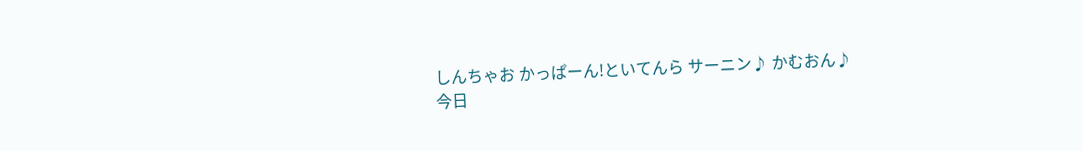しんちゃお かっぱーん!といてんら サーニン♪ かむおん♪
今日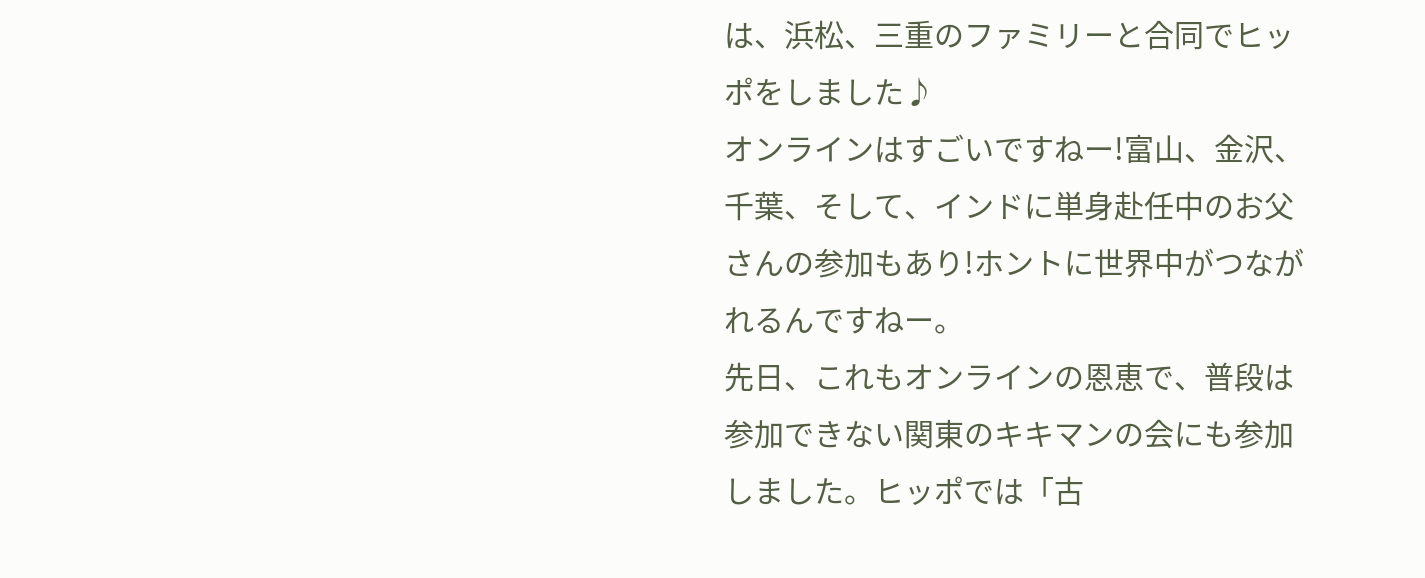は、浜松、三重のファミリーと合同でヒッポをしました♪
オンラインはすごいですねー!富山、金沢、千葉、そして、インドに単身赴任中のお父さんの参加もあり!ホントに世界中がつながれるんですねー。
先日、これもオンラインの恩恵で、普段は参加できない関東のキキマンの会にも参加しました。ヒッポでは「古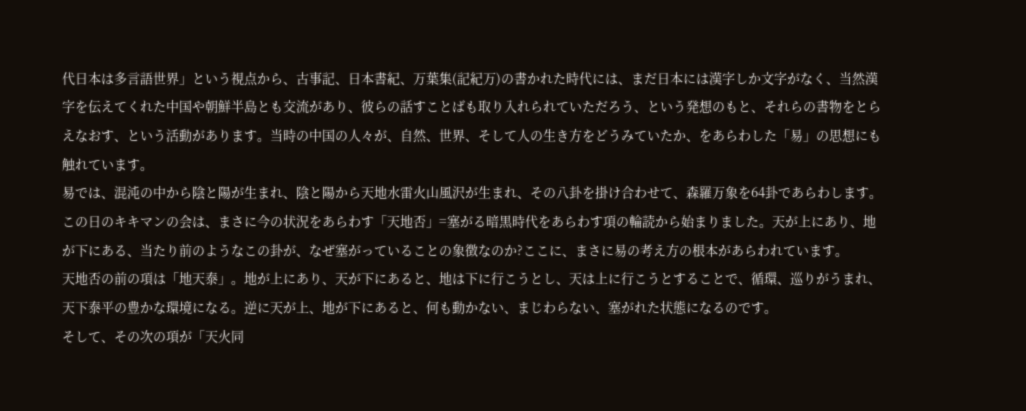代日本は多言語世界」という視点から、古事記、日本書紀、万葉集(記紀万)の書かれた時代には、まだ日本には漢字しか文字がなく、当然漢字を伝えてくれた中国や朝鮮半島とも交流があり、彼らの話すことばも取り入れられていただろう、という発想のもと、それらの書物をとらえなおす、という活動があります。当時の中国の人々が、自然、世界、そして人の生き方をどうみていたか、をあらわした「易」の思想にも触れています。
易では、混沌の中から陰と陽が生まれ、陰と陽から天地水雷火山風沢が生まれ、その八卦を掛け合わせて、森羅万象を64卦であらわします。
この日のキキマンの会は、まさに今の状況をあらわす「天地否」=塞がる暗黒時代をあらわす項の輪読から始まりました。天が上にあり、地が下にある、当たり前のようなこの卦が、なぜ塞がっていることの象徴なのか?ここに、まさに易の考え方の根本があらわれています。
天地否の前の項は「地天泰」。地が上にあり、天が下にあると、地は下に行こうとし、天は上に行こうとすることで、循環、巡りがうまれ、天下泰平の豊かな環境になる。逆に天が上、地が下にあると、何も動かない、まじわらない、塞がれた状態になるのです。
そして、その次の項が「天火同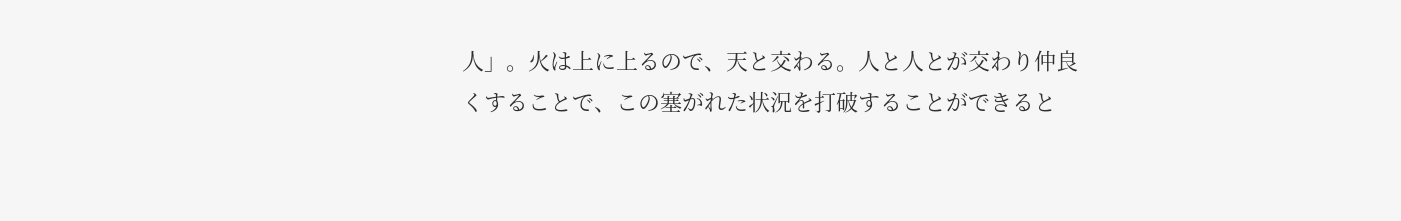人」。火は上に上るので、天と交わる。人と人とが交わり仲良くすることで、この塞がれた状況を打破することができると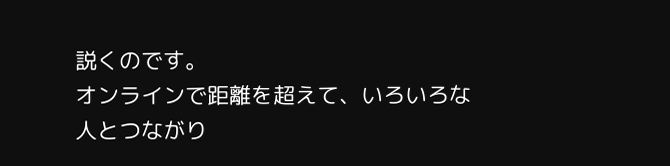説くのです。
オンラインで距離を超えて、いろいろな人とつながり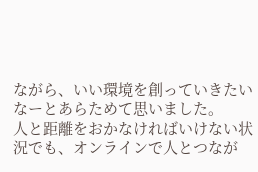ながら、いい環境を創っていきたいなーとあらためて思いました。
人と距離をおかなければいけない状況でも、オンラインで人とつなが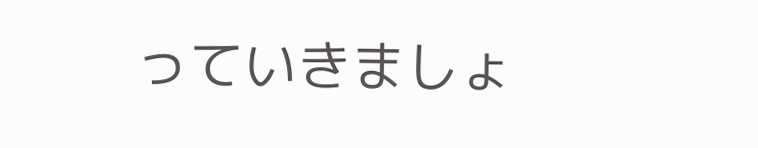っていきましょ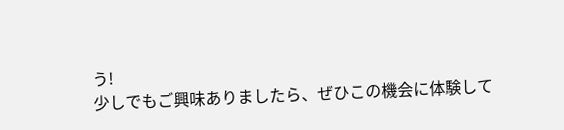う!
少しでもご興味ありましたら、ぜひこの機会に体験して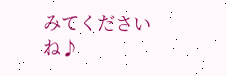みてくださいね♪